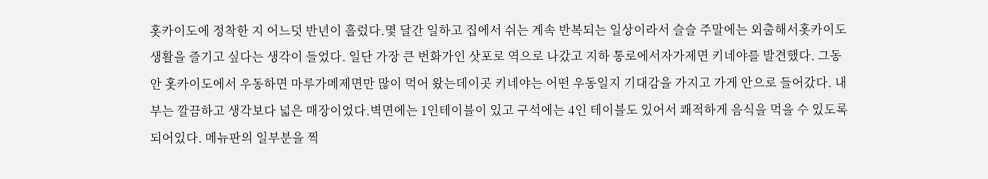홋카이도에 정착한 지 어느덧 반년이 흘렀다.몇 달간 일하고 집에서 쉬는 계속 반복되는 일상이라서 슬슬 주말에는 외출해서홋카이도 생활을 즐기고 싶다는 생각이 들었다. 일단 가장 큰 번화가인 삿포로 역으로 나갔고 지하 통로에서자가제면 키네야를 발견했다. 그동안 홋카이도에서 우동하면 마루가메제면만 많이 먹어 왔는데이곳 키네야는 어떤 우동일지 기대감을 가지고 가게 안으로 들어갔다. 내부는 깔끔하고 생각보다 넓은 매장이었다.벽면에는 1인테이블이 있고 구석에는 4인 테이블도 있어서 쾌적하게 음식을 먹을 수 있도록 되어있다. 메뉴판의 일부분을 찍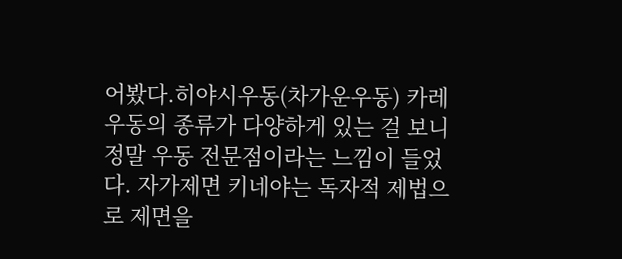어봤다.히야시우동(차가운우동) 카레우동의 종류가 다양하게 있는 걸 보니정말 우동 전문점이라는 느낌이 들었다. 자가제면 키네야는 독자적 제법으로 제면을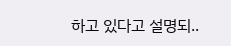하고 있다고 설명되..